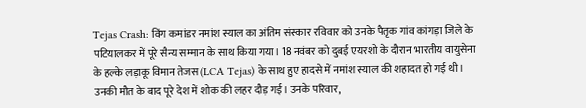Tejas Crash: विंग कमांडर नमांश स्याल का अंतिम संस्कार रविवार को उनके पैतृक गांव कांगड़ा जिले के पटियालकर में पूरे सैन्य सम्मान के साथ किया गया। 18 नवंबर को दुबई एयरशो के दौरान भारतीय वायुसेना के हल्के लड़ाकू विमान तेजस (LCA Tejas) के साथ हुए हादसे में नमांश स्याल की शहादत हो गई थी। उनकी मौत के बाद पूरे देश में शोक की लहर दौड़ गई। उनके परिवार,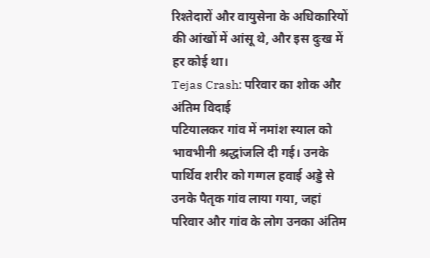रिश्तेदारों और वायुसेना के अधिकारियों की आंखों में आंसू थे, और इस दुःख में हर कोई था।
Tejas Crash: परिवार का शोक और अंतिम विदाई
पटियालकर गांव में नमांश स्याल को भावभीनी श्रद्धांजलि दी गई। उनके पार्थिव शरीर को गग्गल हवाई अड्डे से उनके पैतृक गांव लाया गया, जहां परिवार और गांव के लोग उनका अंतिम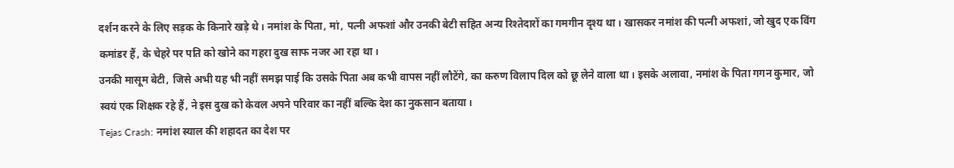दर्शन करने के लिए सड़क के किनारे खड़े थे। नमांश के पिता, मां, पत्नी अफशां और उनकी बेटी सहित अन्य रिश्तेदारों का गमगीन दृश्य था। खासकर नमांश की पत्नी अफशां, जो खुद एक विंग कमांडर हैं, के चेहरे पर पति को खोने का गहरा दुख साफ नजर आ रहा था।
उनकी मासूम बेटी, जिसे अभी यह भी नहीं समझ पाई कि उसके पिता अब कभी वापस नहीं लौटेंगे, का करुण विलाप दिल को छू लेने वाला था। इसके अलावा, नमांश के पिता गगन कुमार, जो स्वयं एक शिक्षक रहे हैं, ने इस दुख को केवल अपने परिवार का नहीं बल्कि देश का नुकसान बताया।
Tejas Crash: नमांश स्याल की शहादत का देश पर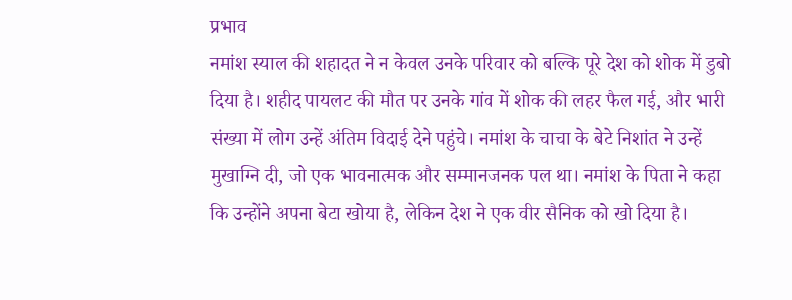प्रभाव
नमांश स्याल की शहादत ने न केवल उनके परिवार को बल्कि पूरे देश को शोक में डुबो दिया है। शहीद पायलट की मौत पर उनके गांव में शोक की लहर फैल गई, और भारी संख्या में लोग उन्हें अंतिम विदाई देने पहुंचे। नमांश के चाचा के बेटे निशांत ने उन्हें मुखाग्नि दी, जो एक भावनात्मक और सम्मानजनक पल था। नमांश के पिता ने कहा कि उन्होंने अपना बेटा खोया है, लेकिन देश ने एक वीर सैनिक को खो दिया है।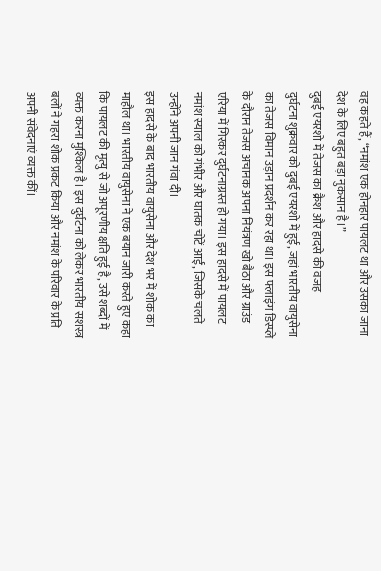वह कहते हैं, “नमांश एक होनहार पायलट था और उसका जाना देश के लिए बहुत बड़ा नुकसान है।”
दुबई एयरशो में तेजस का क्रैश और हादसे की वजह
दुर्घटना शुक्रवार को दुबई एयरशो में हुई, जहां भारतीय वायुसेना का तेजस विमान उड़ान प्रदर्शन कर रहा था। इस फ्लाइंग डिस्प्ले के दौरान तेजस अचानक अपना नियंत्रण खो बैठा और ग्राउंड एरिया में गिरकर दुर्घटनाग्रस्त हो गया। इस हादसे में पायलट नमांश स्याल को गंभीर और घातक चोटें आईं, जिसके चलते उन्होंने अपनी जान गंवा दी।
इस हादसे के बाद भारतीय वायुसेना और देश भर में शोक का माहौल था। भारतीय वायुसेना ने एक बयान जारी करते हुए कहा कि पायलट की मृत्यु से जो अपूरणीय क्षति हुई है, उसे शब्दों में व्यक्त करना मुश्किल है। इस दुर्घटना को लेकर भारतीय सशस्त्र बलों ने गहरा शोक प्रकट किया और नमांश के परिवार के प्रति अपनी संवेदनाएं व्यक्त कीं।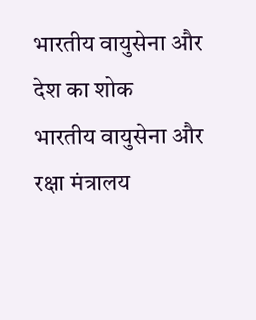भारतीय वायुसेना और देश का शोक
भारतीय वायुसेना और रक्षा मंत्रालय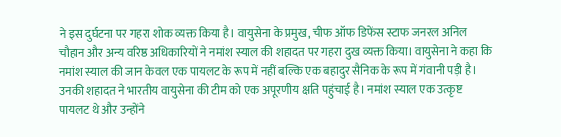ने इस दुर्घटना पर गहरा शोक व्यक्त किया है। वायुसेना के प्रमुख, चीफ ऑफ डिफेंस स्टाफ जनरल अनिल चौहान और अन्य वरिष्ठ अधिकारियों ने नमांश स्याल की शहादत पर गहरा दुख व्यक्त किया। वायुसेना ने कहा कि नमांश स्याल की जान केवल एक पायलट के रूप में नहीं बल्कि एक बहादुर सैनिक के रूप में गंवानी पड़ी है।
उनकी शहादत ने भारतीय वायुसेना की टीम को एक अपूरणीय क्षति पहुंचाई है। नमांश स्याल एक उत्कृष्ट पायलट थे और उन्होंने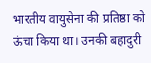भारतीय वायुसेना की प्रतिष्ठा को ऊंचा किया था। उनकी बहादुरी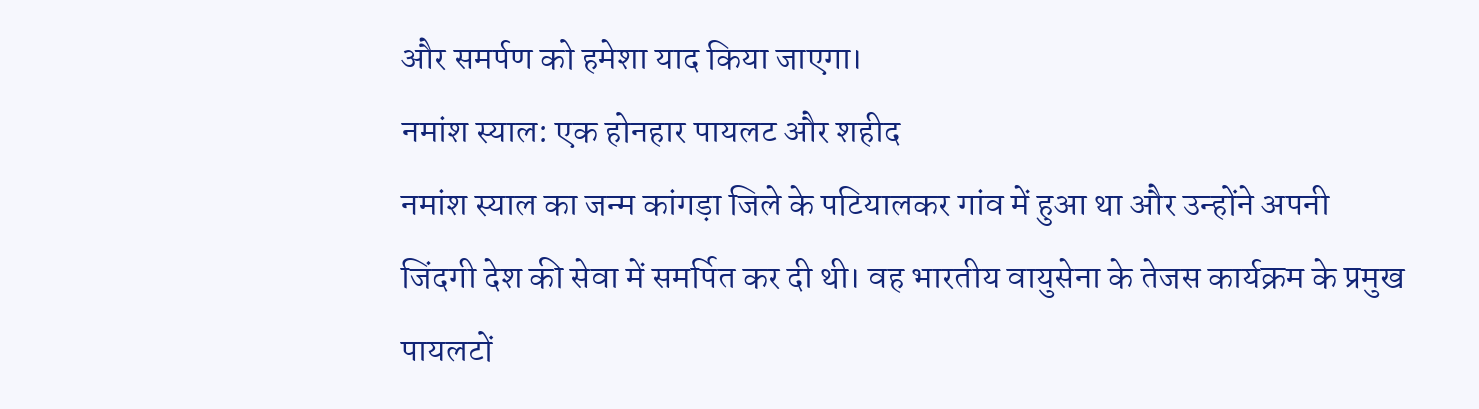और समर्पण को हमेशा याद किया जाएगा।
नमांश स्याल: एक होनहार पायलट और शहीद
नमांश स्याल का जन्म कांगड़ा जिले के पटियालकर गांव में हुआ था और उन्होंने अपनी जिंदगी देश की सेवा में समर्पित कर दी थी। वह भारतीय वायुसेना के तेजस कार्यक्रम के प्रमुख पायलटों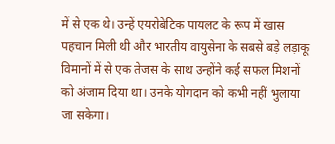में से एक थे। उन्हें एयरोबेटिक पायलट के रूप में खास पहचान मिली थी और भारतीय वायुसेना के सबसे बड़े लड़ाकू विमानों में से एक तेजस के साथ उन्होंने कई सफल मिशनों को अंजाम दिया था। उनके योगदान को कभी नहीं भुलाया जा सकेगा।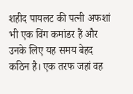शहीद पायलट की पत्नी अफशां भी एक विंग कमांडर हैं और उनके लिए यह समय बेहद कठिन है। एक तरफ जहां वह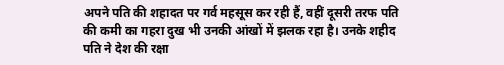अपने पति की शहादत पर गर्व महसूस कर रही हैं, वहीं दूसरी तरफ पति की कमी का गहरा दुख भी उनकी आंखों में झलक रहा है। उनके शहीद पति ने देश की रक्षा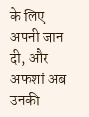के लिए अपनी जान दी, और अफशां अब उनकी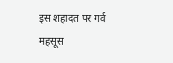इस शहादत पर गर्व महसूस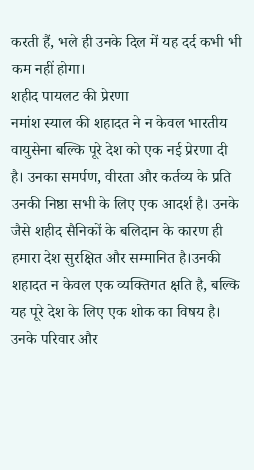करती हैं, भले ही उनके दिल में यह दर्द कभी भी कम नहीं होगा।
शहीद पायलट की प्रेरणा
नमांश स्याल की शहादत ने न केवल भारतीय वायुसेना बल्कि पूरे देश को एक नई प्रेरणा दी है। उनका समर्पण, वीरता और कर्तव्य के प्रति उनकी निष्ठा सभी के लिए एक आदर्श है। उनके जैसे शहीद सैनिकों के बलिदान के कारण ही हमारा देश सुरक्षित और सम्मानित है।उनकी शहादत न केवल एक व्यक्तिगत क्षति है, बल्कि यह पूरे देश के लिए एक शोक का विषय है। उनके परिवार और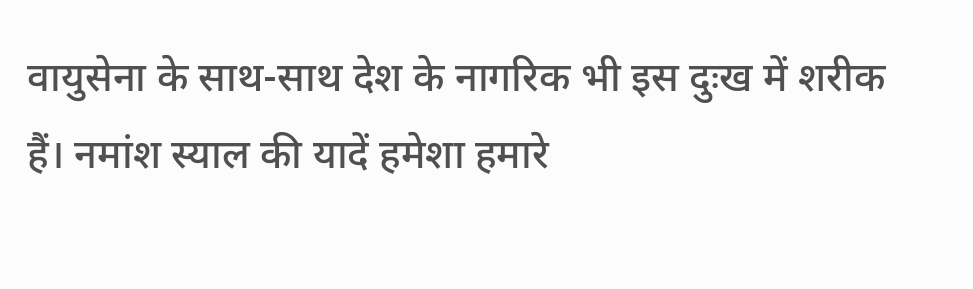वायुसेना के साथ-साथ देश के नागरिक भी इस दुःख में शरीक हैं। नमांश स्याल की यादें हमेशा हमारे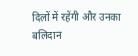दिलों में रहेंगी और उनका बलिदान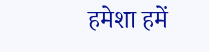हमेशा हमें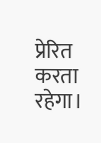प्रेरित करता रहेगा।